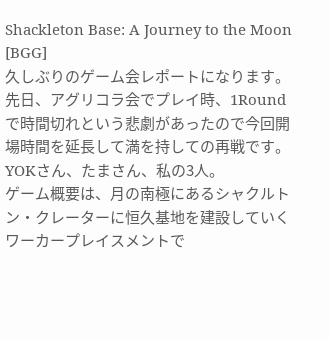Shackleton Base: A Journey to the Moon [BGG]
久しぶりのゲーム会レポートになります。
先日、アグリコラ会でプレイ時、1Roundで時間切れという悲劇があったので今回開場時間を延長して満を持しての再戦です。
YOKさん、たまさん、私の3人。
ゲーム概要は、月の南極にあるシャクルトン・クレーターに恒久基地を建設していくワーカープレイスメントで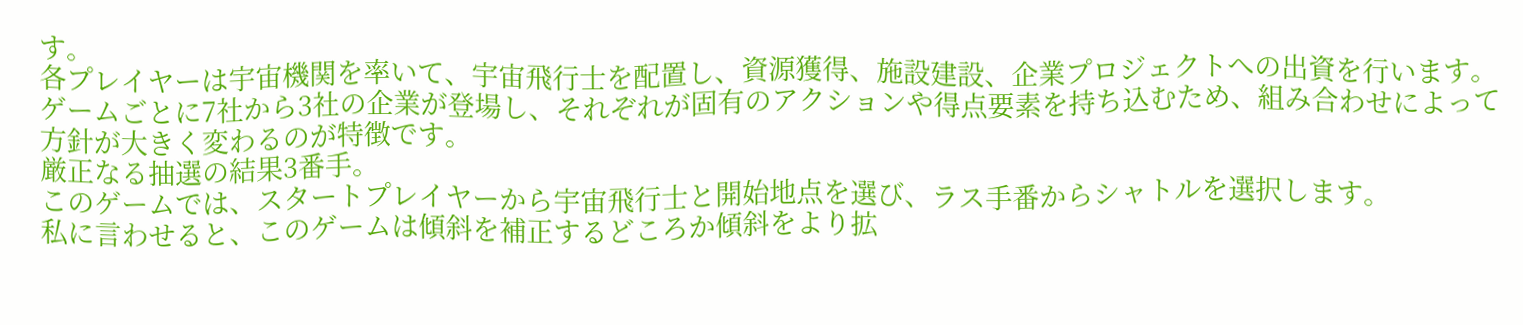す。
各プレイヤーは宇宙機関を率いて、宇宙飛行士を配置し、資源獲得、施設建設、企業プロジェクトへの出資を行います。
ゲームごとに7社から3社の企業が登場し、それぞれが固有のアクションや得点要素を持ち込むため、組み合わせによって方針が大きく変わるのが特徴です。
厳正なる抽選の結果3番手。
このゲームでは、スタートプレイヤーから宇宙飛行士と開始地点を選び、ラス手番からシャトルを選択します。
私に言わせると、このゲームは傾斜を補正するどころか傾斜をより拡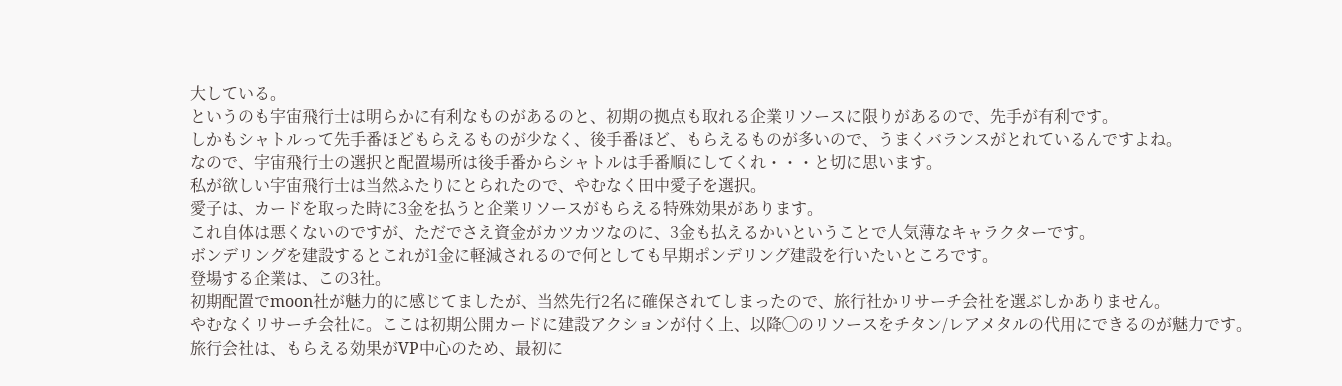大している。
というのも宇宙飛行士は明らかに有利なものがあるのと、初期の拠点も取れる企業リソースに限りがあるので、先手が有利です。
しかもシャトルって先手番ほどもらえるものが少なく、後手番ほど、もらえるものが多いので、うまくバランスがとれているんですよね。
なので、宇宙飛行士の選択と配置場所は後手番からシャトルは手番順にしてくれ・・・と切に思います。
私が欲しい宇宙飛行士は当然ふたりにとられたので、やむなく田中愛子を選択。
愛子は、カードを取った時に3金を払うと企業リソースがもらえる特殊効果があります。
これ自体は悪くないのですが、ただでさえ資金がカツカツなのに、3金も払えるかいということで人気薄なキャラクターです。
ボンデリングを建設するとこれが1金に軽減されるので何としても早期ポンデリング建設を行いたいところです。
登場する企業は、この3社。
初期配置でmoon社が魅力的に感じてましたが、当然先行2名に確保されてしまったので、旅行社かリサーチ会社を選ぶしかありません。
やむなくリサーチ会社に。ここは初期公開カードに建設アクションが付く上、以降◯のリソースをチタン/レアメタルの代用にできるのが魅力です。
旅行会社は、もらえる効果がVP中心のため、最初に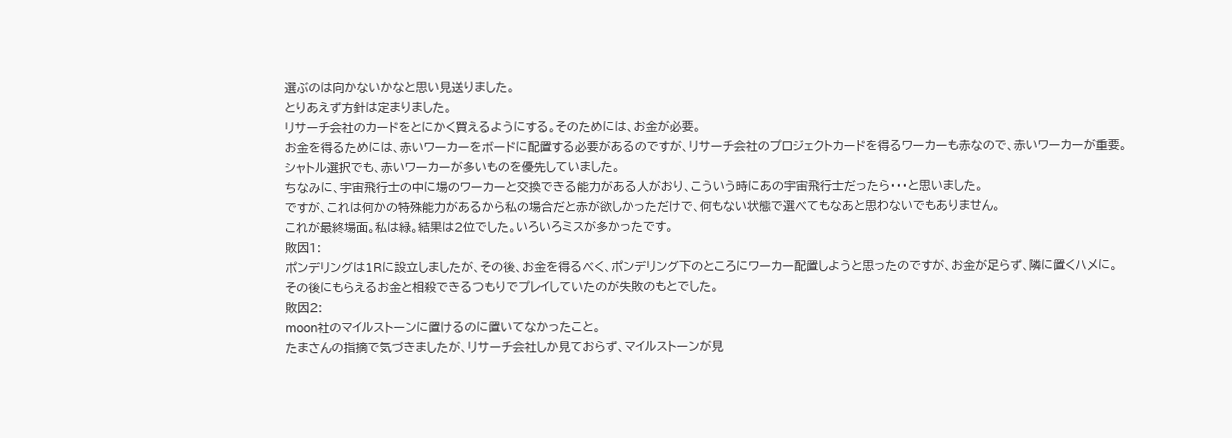選ぶのは向かないかなと思い見送りました。
とりあえず方針は定まりました。
リサーチ会社のカードをとにかく買えるようにする。そのためには、お金が必要。
お金を得るためには、赤いワーカーをボードに配置する必要があるのですが、リサーチ会社のプロジェクトカードを得るワーカーも赤なので、赤いワーカーが重要。
シャトル選択でも、赤いワーカーが多いものを優先していました。
ちなみに、宇宙飛行士の中に場のワーカーと交換できる能力がある人がおり、こういう時にあの宇宙飛行士だったら・・・と思いました。
ですが、これは何かの特殊能力があるから私の場合だと赤が欲しかっただけで、何もない状態で選べてもなあと思わないでもありません。
これが最終場面。私は緑。結果は2位でした。いろいろミスが多かったです。
敗因1:
ポンデリングは1Rに設立しましたが、その後、お金を得るべく、ポンデリング下のところにワーカー配置しようと思ったのですが、お金が足らず、隣に置くハメに。
その後にもらえるお金と相殺できるつもりでプレイしていたのが失敗のもとでした。
敗因2:
moon社のマイルストーンに置けるのに置いてなかったこと。
たまさんの指摘で気づきましたが、リサーチ会社しか見ておらず、マイルストーンが見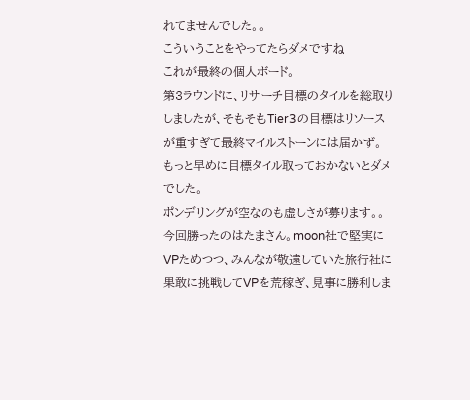れてませんでした。。
こういうことをやってたらダメですね
これが最終の個人ボード。
第3ラウンドに、リサーチ目標のタイルを総取りしましたが、そもそもTier3の目標はリソースが重すぎて最終マイルストーンには届かず。
もっと早めに目標タイル取っておかないとダメでした。
ポンデリングが空なのも虚しさが募ります。。
今回勝ったのはたまさん。moon社で堅実にVPためつつ、みんなが敬遠していた旅行社に果敢に挑戦してVPを荒稼ぎ、見事に勝利しま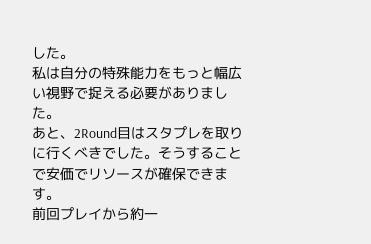した。
私は自分の特殊能力をもっと幅広い視野で捉える必要がありました。
あと、2Round目はスタプレを取りに行くべきでした。そうすることで安価でリソースが確保できます。
前回プレイから約一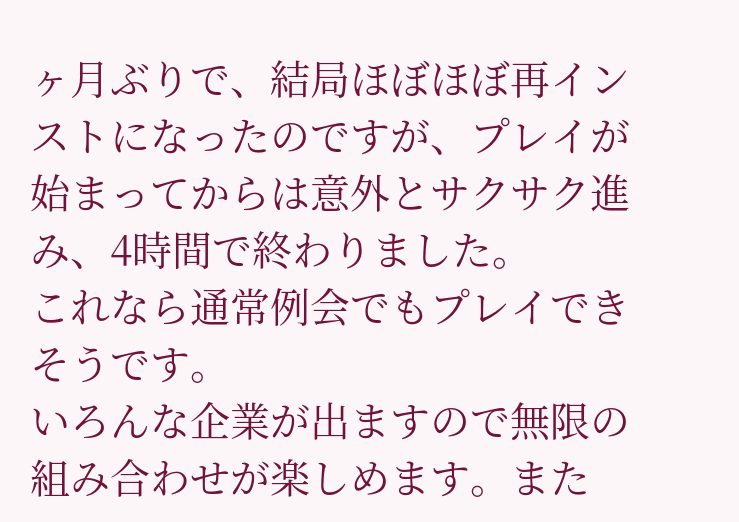ヶ月ぶりで、結局ほぼほぼ再インストになったのですが、プレイが始まってからは意外とサクサク進み、4時間で終わりました。
これなら通常例会でもプレイできそうです。
いろんな企業が出ますので無限の組み合わせが楽しめます。また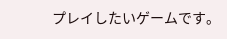プレイしたいゲームです。